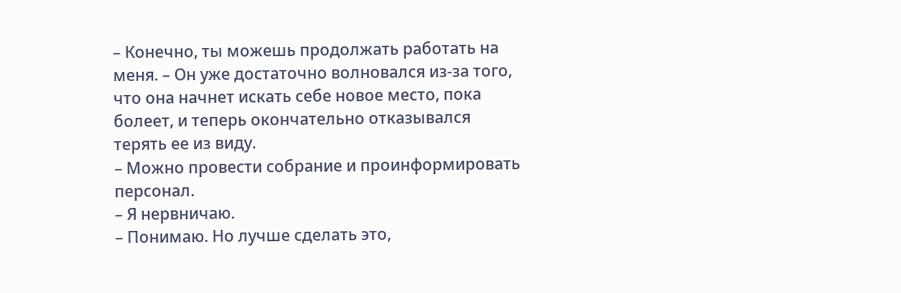– Конечно, ты можешь продолжать работать на меня. – Он уже достаточно волновался из-за того, что она начнет искать себе новое место, пока болеет, и теперь окончательно отказывался терять ее из виду.
– Можно провести собрание и проинформировать персонал.
– Я нервничаю.
– Понимаю. Но лучше сделать это,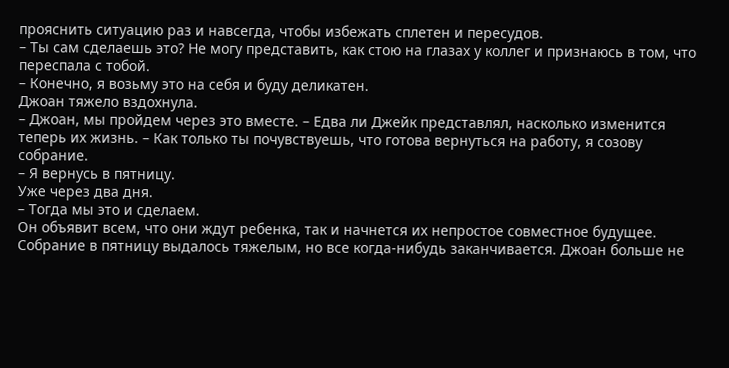прояснить ситуацию раз и навсегда, чтобы избежать сплетен и пересудов.
– Ты сам сделаешь это? Не могу представить, как стою на глазах у коллег и признаюсь в том, что переспала с тобой.
– Конечно, я возьму это на себя и буду деликатен.
Джоан тяжело вздохнула.
– Джоан, мы пройдем через это вместе. – Едва ли Джейк представлял, насколько изменится теперь их жизнь. – Как только ты почувствуешь, что готова вернуться на работу, я созову собрание.
– Я вернусь в пятницу.
Уже через два дня.
– Тогда мы это и сделаем.
Он объявит всем, что они ждут ребенка, так и начнется их непростое совместное будущее.
Собрание в пятницу выдалось тяжелым, но все когда-нибудь заканчивается. Джоан больше не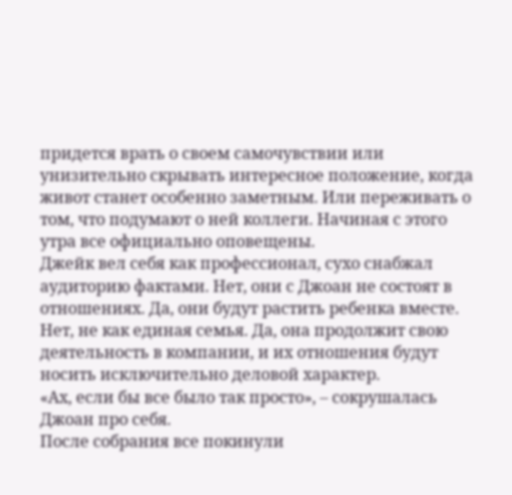придется врать о своем самочувствии или унизительно скрывать интересное положение, когда живот станет особенно заметным. Или переживать о том, что подумают о ней коллеги. Начиная с этого утра все официально оповещены.
Джейк вел себя как профессионал, сухо снабжал аудиторию фактами. Нет, они с Джоан не состоят в отношениях. Да, они будут растить ребенка вместе. Нет, не как единая семья. Да, она продолжит свою деятельность в компании, и их отношения будут носить исключительно деловой характер.
«Ах, если бы все было так просто», – сокрушалась Джоан про себя.
После собрания все покинули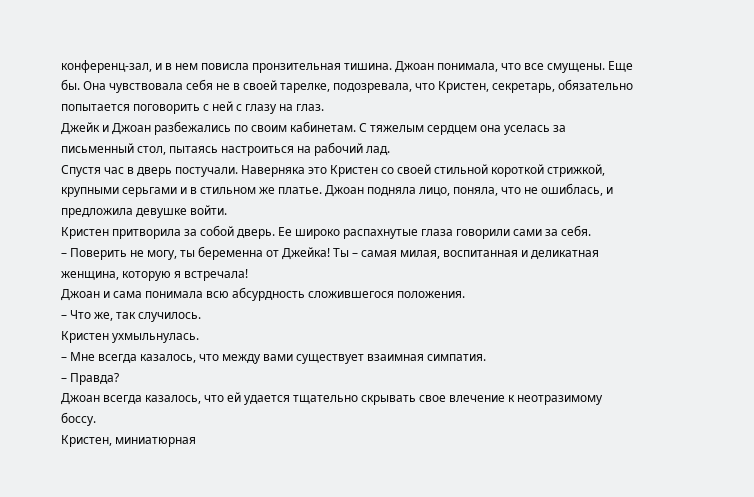конференц-зал, и в нем повисла пронзительная тишина. Джоан понимала, что все смущены. Еще бы. Она чувствовала себя не в своей тарелке, подозревала, что Кристен, секретарь, обязательно попытается поговорить с ней с глазу на глаз.
Джейк и Джоан разбежались по своим кабинетам. С тяжелым сердцем она уселась за письменный стол, пытаясь настроиться на рабочий лад.
Спустя час в дверь постучали. Наверняка это Кристен со своей стильной короткой стрижкой, крупными серьгами и в стильном же платье. Джоан подняла лицо, поняла, что не ошиблась, и предложила девушке войти.
Кристен притворила за собой дверь. Ее широко распахнутые глаза говорили сами за себя.
– Поверить не могу, ты беременна от Джейка! Ты – самая милая, воспитанная и деликатная женщина, которую я встречала!
Джоан и сама понимала всю абсурдность сложившегося положения.
– Что же, так случилось.
Кристен ухмыльнулась.
– Мне всегда казалось, что между вами существует взаимная симпатия.
– Правда?
Джоан всегда казалось, что ей удается тщательно скрывать свое влечение к неотразимому боссу.
Кристен, миниатюрная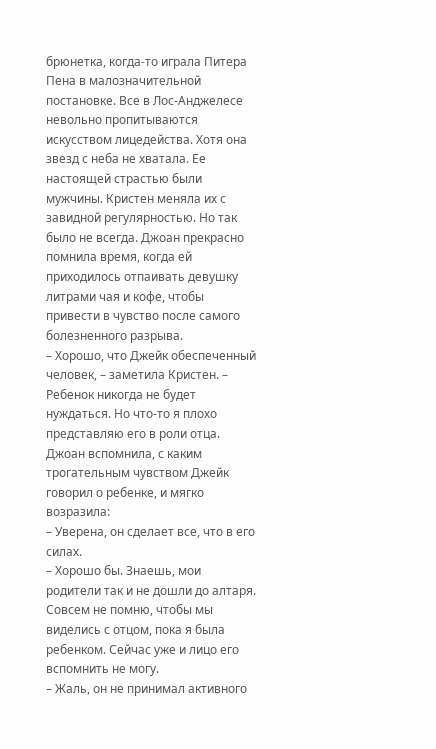брюнетка, когда-то играла Питера Пена в малозначительной постановке. Все в Лос-Анджелесе невольно пропитываются искусством лицедейства. Хотя она звезд с неба не хватала. Ее настоящей страстью были мужчины. Кристен меняла их с завидной регулярностью. Но так было не всегда. Джоан прекрасно помнила время, когда ей приходилось отпаивать девушку литрами чая и кофе, чтобы привести в чувство после самого болезненного разрыва.
– Хорошо, что Джейк обеспеченный человек, – заметила Кристен. – Ребенок никогда не будет нуждаться. Но что-то я плохо представляю его в роли отца.
Джоан вспомнила, с каким трогательным чувством Джейк говорил о ребенке, и мягко возразила:
– Уверена, он сделает все, что в его силах.
– Хорошо бы. Знаешь, мои родители так и не дошли до алтаря. Совсем не помню, чтобы мы виделись с отцом, пока я была ребенком. Сейчас уже и лицо его вспомнить не могу.
– Жаль, он не принимал активного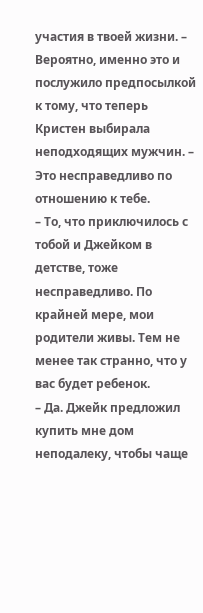участия в твоей жизни. – Вероятно, именно это и послужило предпосылкой к тому, что теперь Кристен выбирала неподходящих мужчин. – Это несправедливо по отношению к тебе.
– То, что приключилось с тобой и Джейком в детстве, тоже несправедливо. По крайней мере, мои родители живы. Тем не менее так странно, что у вас будет ребенок.
– Да. Джейк предложил купить мне дом неподалеку, чтобы чаще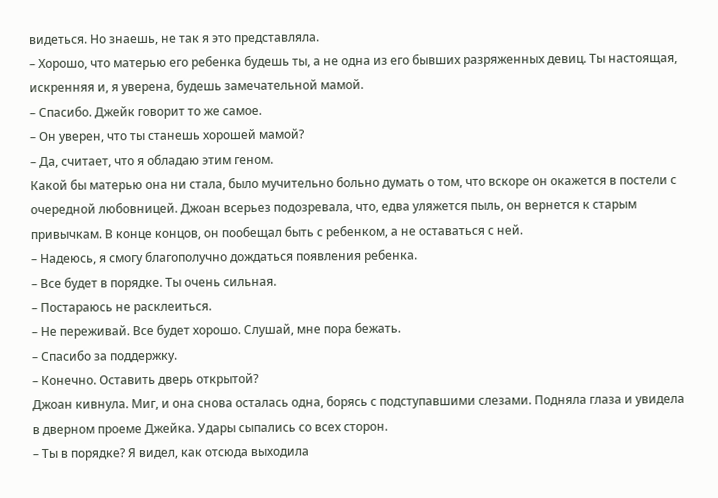видеться. Но знаешь, не так я это представляла.
– Хорошо, что матерью его ребенка будешь ты, а не одна из его бывших разряженных девиц. Ты настоящая, искренняя и, я уверена, будешь замечательной мамой.
– Спасибо. Джейк говорит то же самое.
– Он уверен, что ты станешь хорошей мамой?
– Да, считает, что я обладаю этим геном.
Какой бы матерью она ни стала, было мучительно больно думать о том, что вскоре он окажется в постели с очередной любовницей. Джоан всерьез подозревала, что, едва уляжется пыль, он вернется к старым привычкам. В конце концов, он пообещал быть с ребенком, а не оставаться с ней.
– Надеюсь, я смогу благополучно дождаться появления ребенка.
– Все будет в порядке. Ты очень сильная.
– Постараюсь не расклеиться.
– Не переживай. Все будет хорошо. Слушай, мне пора бежать.
– Спасибо за поддержку.
– Конечно. Оставить дверь открытой?
Джоан кивнула. Миг, и она снова осталась одна, борясь с подступавшими слезами. Подняла глаза и увидела в дверном проеме Джейка. Удары сыпались со всех сторон.
– Ты в порядке? Я видел, как отсюда выходила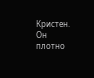Кристен.
Он плотно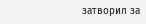затворил за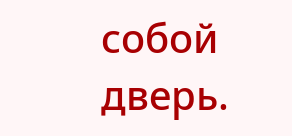собой дверь.